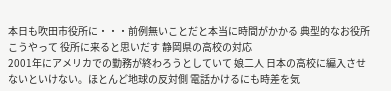本日も吹田市役所に・・・前例無いことだと本当に時間がかかる 典型的なお役所
こうやって 役所に来ると思いだす 静岡県の高校の対応
2001年にアメリカでの勤務が終わろうとしていて 娘二人 日本の高校に編入させないといけない。ほとんど地球の反対側 電話かけるにも時差を気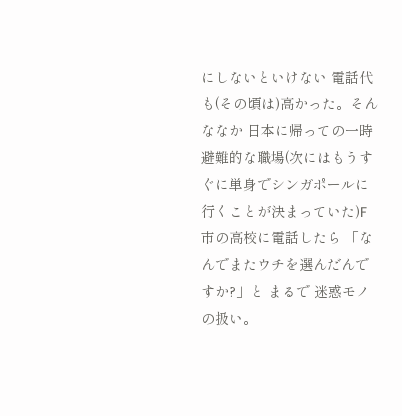にしないといけない 電話代も(その頃は)高かった。そんななか 日本に帰っての一時避難的な職場(次にはもうすぐに単身でシンガポールに行くことが決まっていた)F市の高校に電話したら 「なんでまたウチを選んだんですか?」と まるで 迷惑モノの扱い。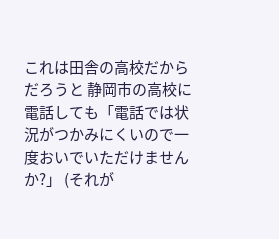これは田舎の高校だからだろうと 静岡市の高校に電話しても「電話では状況がつかみにくいので一度おいでいただけませんか?」 (それが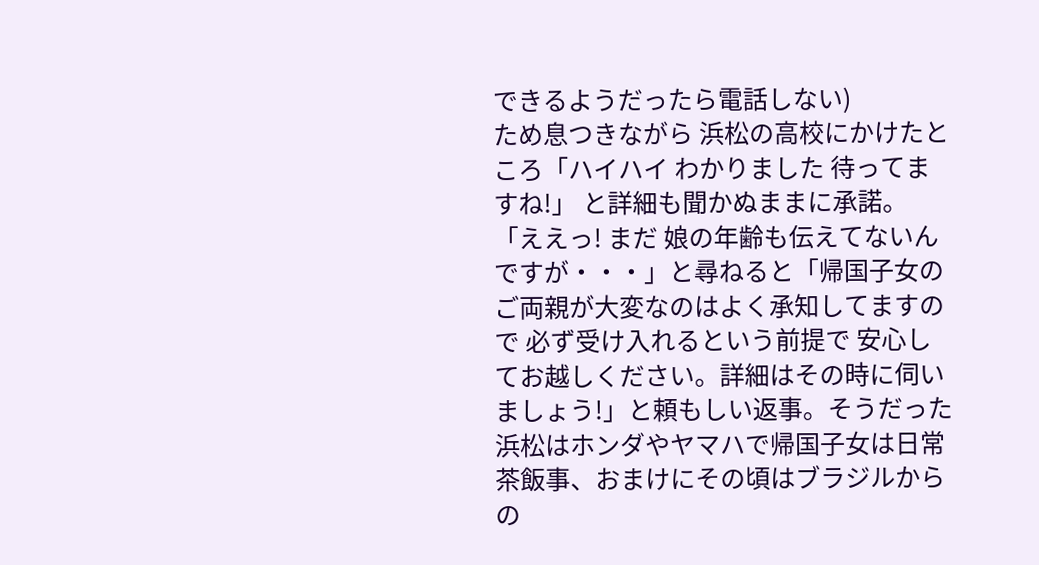できるようだったら電話しない)
ため息つきながら 浜松の高校にかけたところ「ハイハイ わかりました 待ってますね!」 と詳細も聞かぬままに承諾。「ええっ! まだ 娘の年齢も伝えてないんですが・・・」と尋ねると「帰国子女のご両親が大変なのはよく承知してますので 必ず受け入れるという前提で 安心してお越しください。詳細はその時に伺いましょう!」と頼もしい返事。そうだった 浜松はホンダやヤマハで帰国子女は日常茶飯事、おまけにその頃はブラジルからの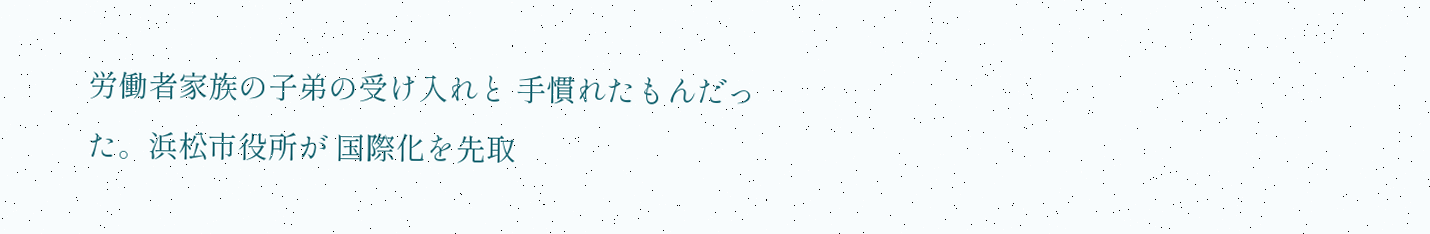労働者家族の子弟の受け入れと 手慣れたもんだった。浜松市役所が 国際化を先取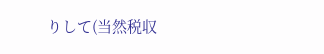りして(当然税収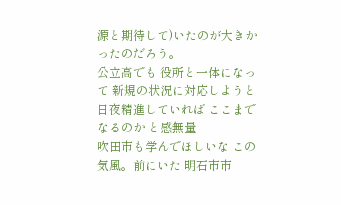源と期待して)いたのが大きかったのだろう。
公立高でも 役所と一体になって 新規の状況に対応しようと 日夜精進していれば ここまでなるのか と感無量
吹田市も学んでほしいな この気風。前にいた 明石市市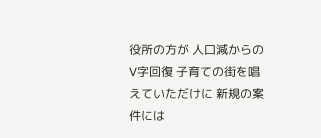役所の方が 人口減からのV字回復 子育ての街を唱えていただけに 新規の案件には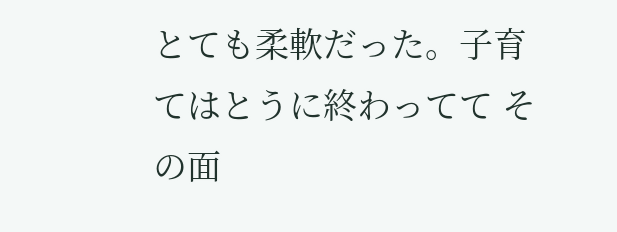とても柔軟だった。子育てはとうに終わってて その面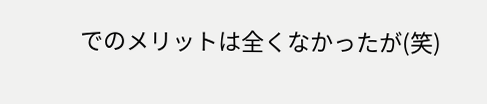でのメリットは全くなかったが(笑)